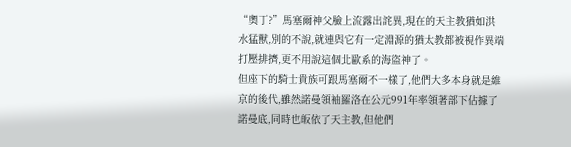“奧丁?”馬塞爾神父臉上流露出詫異,現在的天主教猶如洪水猛獸,別的不說,就連與它有一定淵源的猶太教都被視作異端打壓排擠,更不用說這個北歐系的海盜神了。
但座下的騎士貴族可跟馬塞爾不一樣了,他們大多本身就是維京的後代,雖然諾曼領袖羅洛在公元991年率領著部下佔據了諾曼底,同時也皈依了天主教,但他們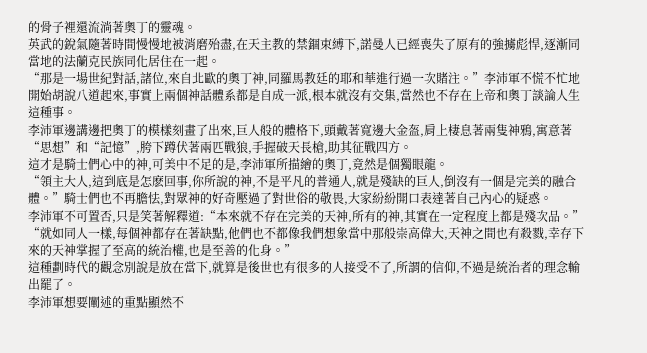的骨子裡還流淌著奧丁的靈魂。
英武的銳氣隨著時間慢慢地被消磨殆盡,在天主教的禁錮束縛下,諾曼人已經喪失了原有的強擄彪悍,逐漸同當地的法蘭克民族同化居住在一起。
“那是一場世紀對話,諸位,來自北歐的奧丁神,同羅馬教廷的耶和華進行過一次賭注。”李沛軍不慌不忙地開始胡說八道起來,事實上兩個神話體系都是自成一派,根本就沒有交集,當然也不存在上帝和奧丁談論人生這種事。
李沛軍邊講邊把奧丁的模樣刻畫了出來,巨人般的體格下,頭戴著寬邊大金盔,肩上棲息著兩隻神鴉,寓意著“思想”和“記憶”,胯下蹲伏著兩匹戰狼,手握破天長槍,助其征戰四方。
這才是騎士們心中的神,可美中不足的是,李沛軍所描繪的奧丁,竟然是個獨眼龍。
“領主大人,這到底是怎麽回事,你所說的神,不是平凡的普通人,就是殘缺的巨人,倒沒有一個是完美的融合體。”騎士們也不再膽怯,對眾神的好奇壓過了對世俗的敬畏,大家紛紛開口表達著自己內心的疑惑。
李沛軍不可置否,只是笑著解釋道:“本來就不存在完美的天神,所有的神,其實在一定程度上都是殘次品。”
“就如同人一樣,每個神都存在著缺點,他們也不都像我們想象當中那般崇高偉大,天神之間也有殺戮,幸存下來的天神掌握了至高的統治權,也是至善的化身。”
這種劃時代的觀念別說是放在當下,就算是後世也有很多的人接受不了,所謂的信仰,不過是統治者的理念輸出罷了。
李沛軍想要闡述的重點顯然不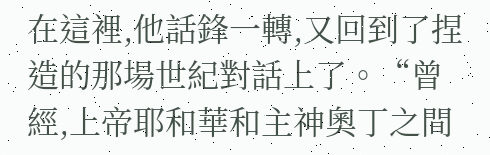在這裡,他話鋒一轉,又回到了捏造的那場世紀對話上了。“曾經,上帝耶和華和主神奧丁之間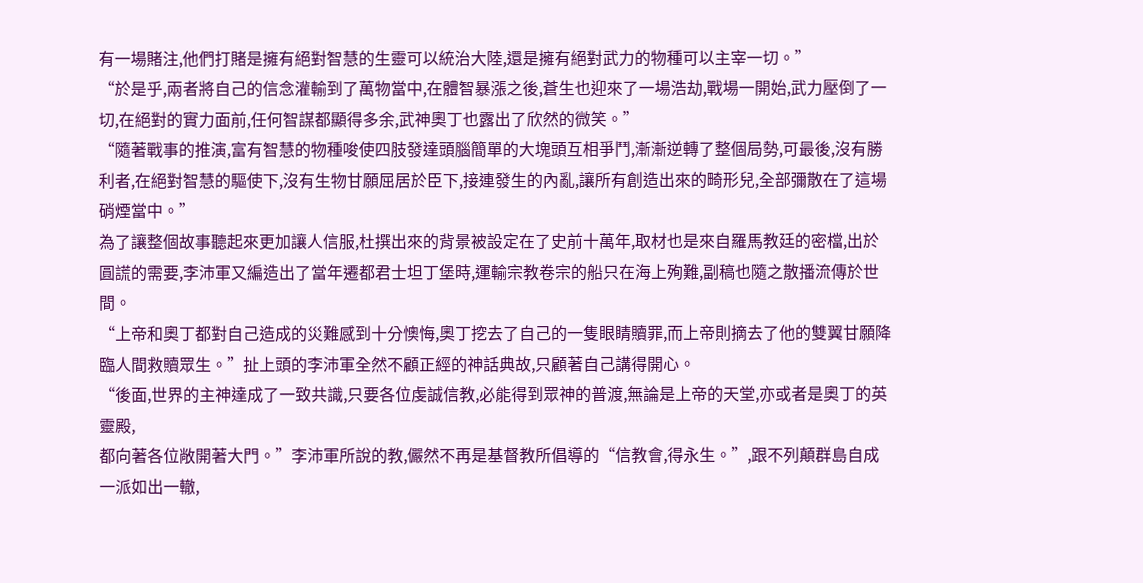有一場賭注,他們打賭是擁有絕對智慧的生靈可以統治大陸,還是擁有絕對武力的物種可以主宰一切。”
“於是乎,兩者將自己的信念灌輸到了萬物當中,在體智暴漲之後,蒼生也迎來了一場浩劫,戰場一開始,武力壓倒了一切,在絕對的實力面前,任何智謀都顯得多余,武神奧丁也露出了欣然的微笑。”
“隨著戰事的推演,富有智慧的物種唆使四肢發達頭腦簡單的大塊頭互相爭鬥,漸漸逆轉了整個局勢,可最後,沒有勝利者,在絕對智慧的驅使下,沒有生物甘願屈居於臣下,接連發生的內亂,讓所有創造出來的畸形兒,全部彌散在了這場硝煙當中。”
為了讓整個故事聽起來更加讓人信服,杜撰出來的背景被設定在了史前十萬年,取材也是來自羅馬教廷的密檔,出於圓謊的需要,李沛軍又編造出了當年遷都君士坦丁堡時,運輸宗教卷宗的船只在海上殉難,副稿也隨之散播流傳於世間。
“上帝和奧丁都對自己造成的災難感到十分懊悔,奧丁挖去了自己的一隻眼睛贖罪,而上帝則摘去了他的雙翼甘願降臨人間救贖眾生。”扯上頭的李沛軍全然不顧正經的神話典故,只顧著自己講得開心。
“後面,世界的主神達成了一致共識,只要各位虔誠信教,必能得到眾神的普渡,無論是上帝的天堂,亦或者是奧丁的英靈殿,
都向著各位敞開著大門。”李沛軍所說的教,儼然不再是基督教所倡導的“信教會,得永生。”,跟不列顛群島自成一派如出一轍,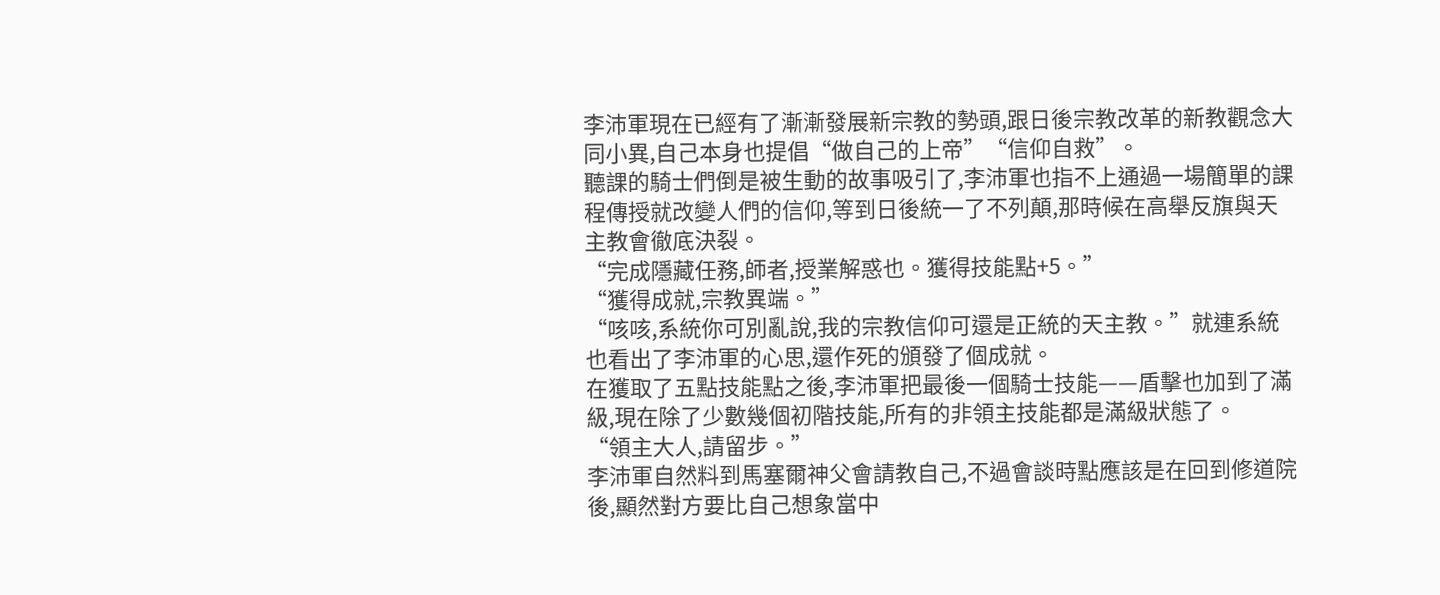李沛軍現在已經有了漸漸發展新宗教的勢頭,跟日後宗教改革的新教觀念大同小異,自己本身也提倡“做自己的上帝”“信仰自救”。
聽課的騎士們倒是被生動的故事吸引了,李沛軍也指不上通過一場簡單的課程傳授就改變人們的信仰,等到日後統一了不列顛,那時候在高舉反旗與天主教會徹底決裂。
“完成隱藏任務,師者,授業解惑也。獲得技能點+5。”
“獲得成就,宗教異端。”
“咳咳,系統你可別亂說,我的宗教信仰可還是正統的天主教。”就連系統也看出了李沛軍的心思,還作死的頒發了個成就。
在獲取了五點技能點之後,李沛軍把最後一個騎士技能——盾擊也加到了滿級,現在除了少數幾個初階技能,所有的非領主技能都是滿級狀態了。
“領主大人,請留步。”
李沛軍自然料到馬塞爾神父會請教自己,不過會談時點應該是在回到修道院後,顯然對方要比自己想象當中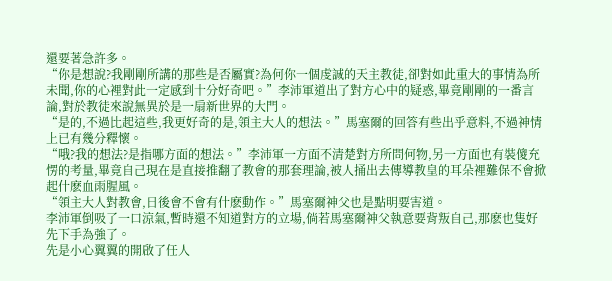還要著急許多。
“你是想說?我剛剛所講的那些是否屬實?為何你一個虔誠的天主教徒,卻對如此重大的事情為所未聞,你的心裡對此一定感到十分好奇吧。”李沛軍道出了對方心中的疑惑,畢竟剛剛的一番言論,對於教徒來說無異於是一扇新世界的大門。
“是的,不過比起這些,我更好奇的是,領主大人的想法。”馬塞爾的回答有些出乎意料,不過神情上已有幾分釋懷。
“哦?我的想法?是指哪方面的想法。”李沛軍一方面不清楚對方所問何物,另一方面也有裝傻充愣的考量,畢竟自己現在是直接推翻了教會的那套理論,被人捅出去傳導教皇的耳朵裡難保不會掀起什麽血雨腥風。
“領主大人對教會,日後會不會有什麽動作。”馬塞爾神父也是點明要害道。
李沛軍倒吸了一口涼氣,暫時還不知道對方的立場,倘若馬塞爾神父執意要背叛自己,那麽也隻好先下手為強了。
先是小心翼翼的開啟了任人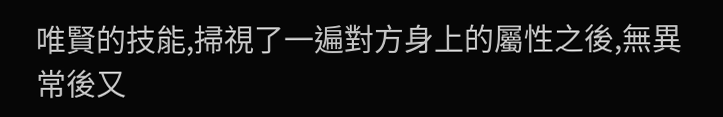唯賢的技能,掃視了一遍對方身上的屬性之後,無異常後又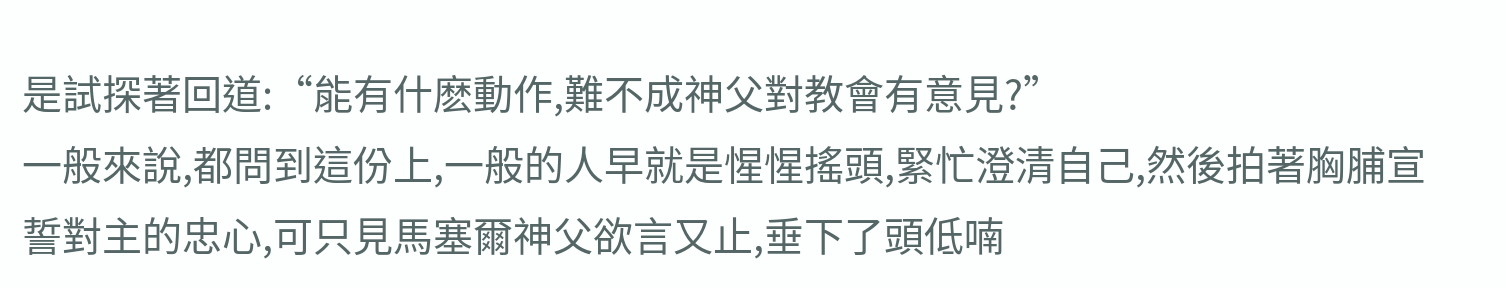是試探著回道:“能有什麽動作,難不成神父對教會有意見?”
一般來說,都問到這份上,一般的人早就是惺惺搖頭,緊忙澄清自己,然後拍著胸脯宣誓對主的忠心,可只見馬塞爾神父欲言又止,垂下了頭低喃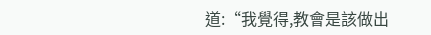道:“我覺得,教會是該做出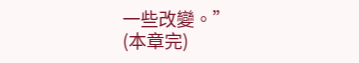一些改變。”
(本章完)